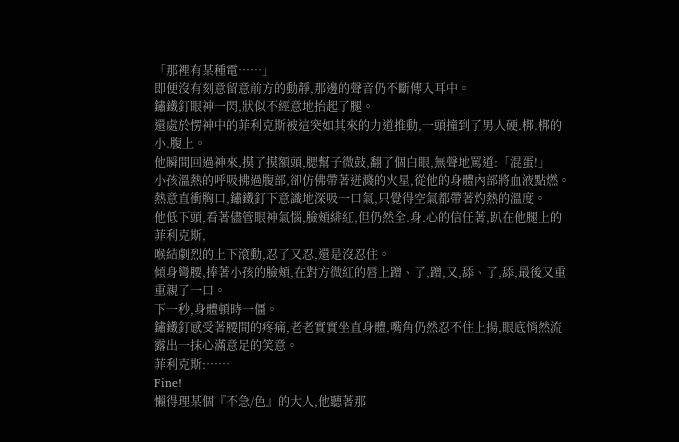「那裡有某種電……」
即便沒有刻意留意前方的動靜,那邊的聲音仍不斷傳入耳中。
鏽鐵釘眼神一閃,狀似不經意地抬起了腿。
還處於愣神中的菲利克斯被這突如其來的力道推動,一頭撞到了男人硬.梆.梆的小.腹上。
他瞬間回過神來,摸了摸額頭,腮幫子微鼓,翻了個白眼,無聲地罵道:「混蛋!」
小孩溫熱的呼吸拂過腹部,卻仿佛帶著迸濺的火星,從他的身體內部將血液點燃。
熱意直衝胸口,鏽鐵釘下意識地深吸一口氣,只覺得空氣都帶著灼熱的溫度。
他低下頭,看著儘管眼神氣惱,臉頰緋紅,但仍然全.身.心的信任著,趴在他腿上的菲利克斯,
喉結劇烈的上下滾動,忍了又忍,還是沒忍住。
傾身彎腰,捧著小孩的臉頰,在對方微紅的唇上蹭、了,蹭,又,舔、了,舔,最後又重重親了一口。
下一秒,身體頓時一僵。
鏽鐵釘感受著腰間的疼痛,老老實實坐直身體,嘴角仍然忍不住上揚,眼底悄然流露出一抹心滿意足的笑意。
菲利克斯:……
Fine!
懶得理某個『不急/色』的大人,他聽著那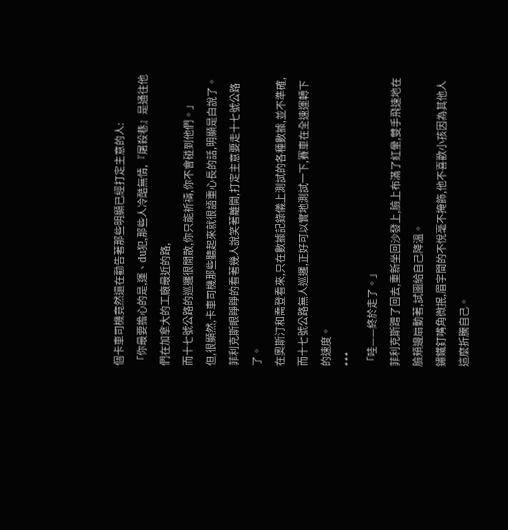個卡車司機竟然還在勸告著那些明顯已經打定主意的人:
「你最要擔心的是,運、du犯,那些人冷酷無情,『屠殺巷』是通往他們在加拿大的工廠最近的路,
而十七號公路的巡邏很閒散,你只能祈禱,你不會碰到他們。」
但,很顯然,卡車司機那些聽起來就很語重心長的話,明顯是白說了。
菲利克斯眼睜睜的看著幾人說笑著離開,打定主意要走十七號公路了。
在奧斯汀和喬登看來,只在數據記錄儀上測試的各種數據,並不準確,
而十七號公路無人巡邏,正好可以實地測試一下,賽車在全速運轉下的速度。
***
「哇——終於走了。」
菲利克斯蹭了回去,重新坐回沙發上,臉上布滿了紅暈,雙手飛速地在臉頰邊扇動著,試圖給自己降溫。
鏽鐵釘嘴角微抿,眉宇間的不悅毫不掩飾,他不喜歡小孩因為其他人這麼折騰自己。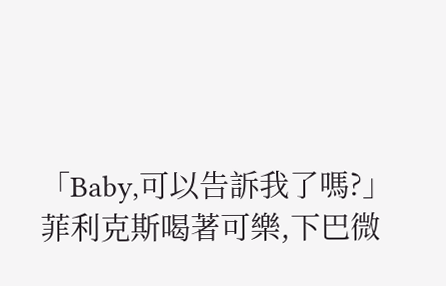「Baby,可以告訴我了嗎?」
菲利克斯喝著可樂,下巴微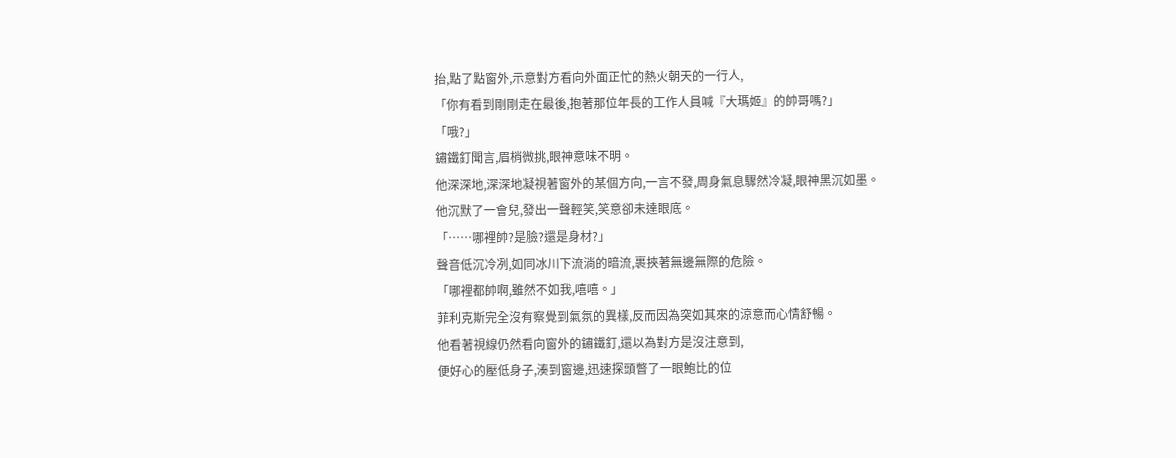抬,點了點窗外,示意對方看向外面正忙的熱火朝天的一行人,
「你有看到剛剛走在最後,抱著那位年長的工作人員喊『大瑪姬』的帥哥嗎?」
「哦?」
鏽鐵釘聞言,眉梢微挑,眼神意味不明。
他深深地,深深地凝視著窗外的某個方向,一言不發,周身氣息驟然冷凝,眼神黑沉如墨。
他沉默了一會兒,發出一聲輕笑,笑意卻未達眼底。
「……哪裡帥?是臉?還是身材?」
聲音低沉冷冽,如同冰川下流淌的暗流,裹挾著無邊無際的危險。
「哪裡都帥啊,雖然不如我,嘻嘻。」
菲利克斯完全沒有察覺到氣氛的異樣,反而因為突如其來的涼意而心情舒暢。
他看著視線仍然看向窗外的鏽鐵釘,還以為對方是沒注意到,
便好心的壓低身子,湊到窗邊,迅速探頭瞥了一眼鮑比的位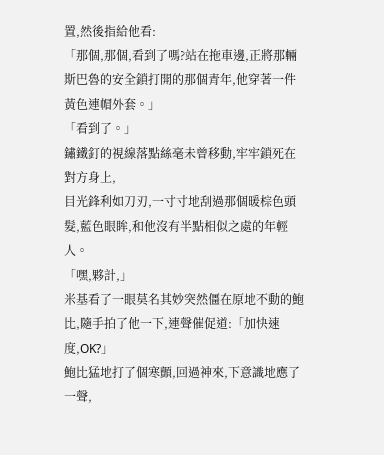置,然後指給他看:
「那個,那個,看到了嗎?站在拖車邊,正將那輛斯巴魯的安全鎖打開的那個青年,他穿著一件黃色連帽外套。」
「看到了。」
鏽鐵釘的視線落點絲毫未曾移動,牢牢鎖死在對方身上,
目光鋒利如刀刃,一寸寸地刮過那個暖棕色頭髮,藍色眼眸,和他沒有半點相似之處的年輕人。
「嘿,夥計,」
米基看了一眼莫名其妙突然僵在原地不動的鮑比,隨手拍了他一下,連聲催促道:「加快速度,OK?」
鮑比猛地打了個寒顫,回過神來,下意識地應了一聲,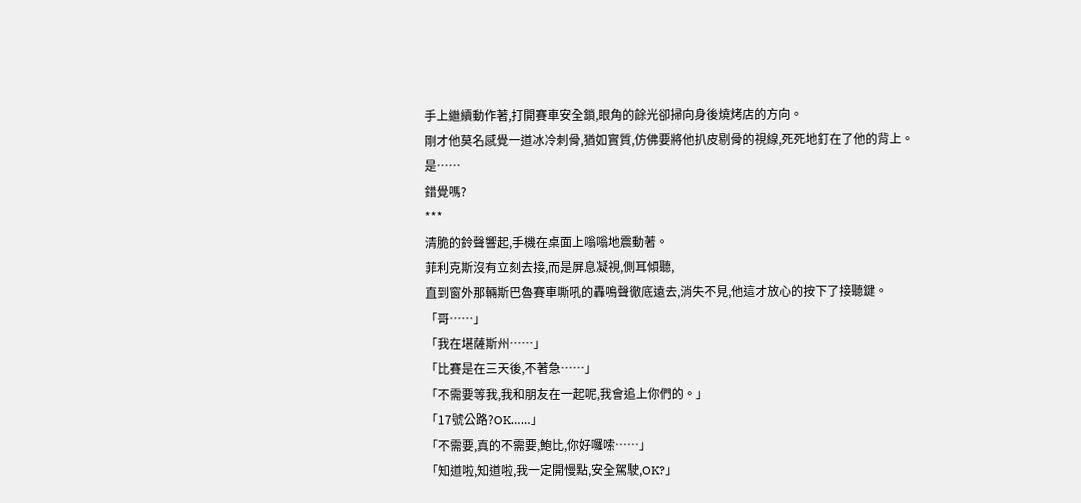手上繼續動作著,打開賽車安全鎖,眼角的餘光卻掃向身後燒烤店的方向。
剛才他莫名感覺一道冰冷刺骨,猶如實質,仿佛要將他扒皮剔骨的視線,死死地釘在了他的背上。
是……
錯覺嗎?
***
清脆的鈴聲響起,手機在桌面上嗡嗡地震動著。
菲利克斯沒有立刻去接,而是屏息凝視,側耳傾聽,
直到窗外那輛斯巴魯賽車嘶吼的轟鳴聲徹底遠去,消失不見,他這才放心的按下了接聽鍵。
「哥……」
「我在堪薩斯州……」
「比賽是在三天後,不著急……」
「不需要等我,我和朋友在一起呢,我會追上你們的。」
「17號公路?OK……」
「不需要,真的不需要,鮑比,你好囉嗦……」
「知道啦,知道啦,我一定開慢點,安全駕駛,OK?」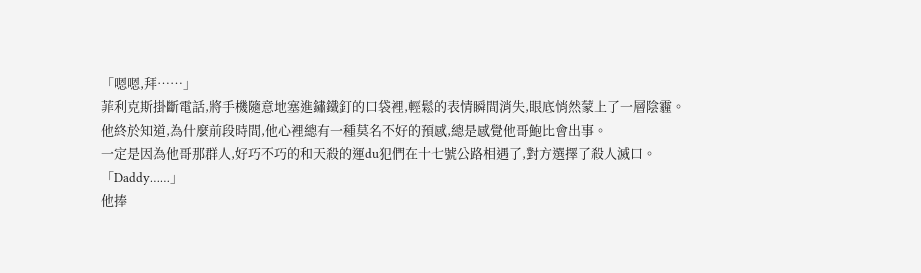「嗯嗯,拜……」
菲利克斯掛斷電話,將手機隨意地塞進鏽鐵釘的口袋裡,輕鬆的表情瞬間消失,眼底悄然蒙上了一層陰霾。
他終於知道,為什麼前段時間,他心裡總有一種莫名不好的預感,總是感覺他哥鮑比會出事。
一定是因為他哥那群人,好巧不巧的和天殺的運du犯們在十七號公路相遇了,對方選擇了殺人滅口。
「Daddy……」
他捧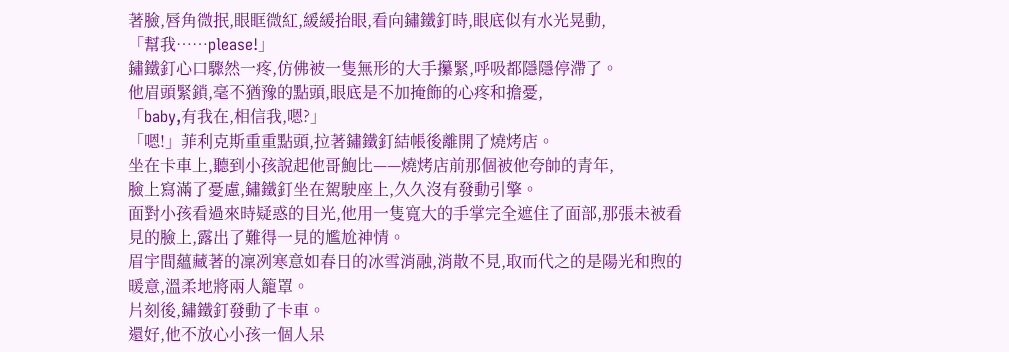著臉,唇角微抿,眼眶微紅,緩緩抬眼,看向鏽鐵釘時,眼底似有水光晃動,
「幫我……please!」
鏽鐵釘心口驟然一疼,仿佛被一隻無形的大手攥緊,呼吸都隱隱停滯了。
他眉頭緊鎖,毫不猶豫的點頭,眼底是不加掩飾的心疼和擔憂,
「baby,有我在,相信我,嗯?」
「嗯!」菲利克斯重重點頭,拉著鏽鐵釘結帳後離開了燒烤店。
坐在卡車上,聽到小孩說起他哥鮑比——燒烤店前那個被他夸帥的青年,
臉上寫滿了憂慮,鏽鐵釘坐在駕駛座上,久久沒有發動引擎。
面對小孩看過來時疑惑的目光,他用一隻寬大的手掌完全遮住了面部,那張未被看見的臉上,露出了難得一見的尷尬神情。
眉宇間蘊藏著的凜冽寒意如春日的冰雪消融,消散不見,取而代之的是陽光和煦的暖意,溫柔地將兩人籠罩。
片刻後,鏽鐵釘發動了卡車。
還好,他不放心小孩一個人呆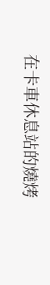在卡車休息站的燒烤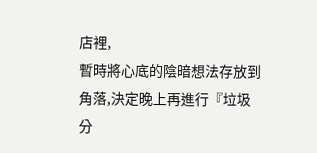店裡,
暫時將心底的陰暗想法存放到角落,決定晚上再進行『垃圾分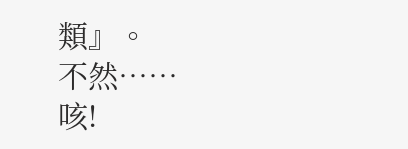類』。
不然……
咳!